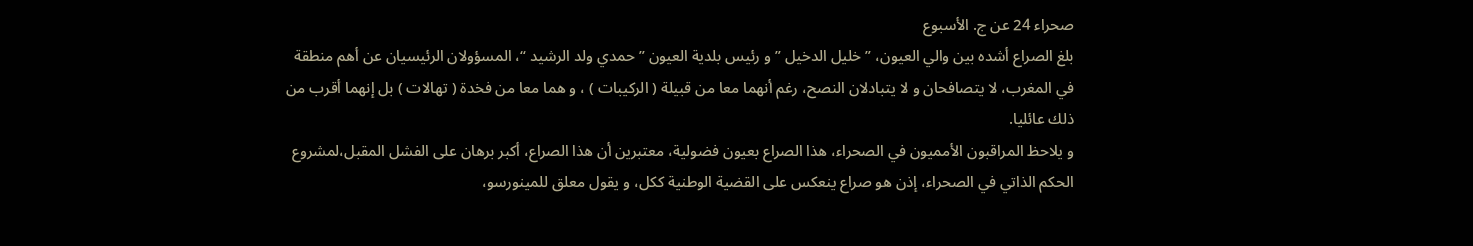صحراء 24 عن ج. الأسبوع
بلغ الصراع أشده بين والي العيون، ” خليل الدخيل ” و رئيس بلدية العيون ” حمدي ولد الرشيد “، المسؤولان الرئيسيان عن أهم منطقة في المغرب، لا يتصافحان و لا يتبادلان النصح، رغم أنهما معا من قبيلة ( الركيبات ) ، و هما معا من فخدة ( تهالات ) بل إنهما أقرب من ذلك عائليا.
و يلاحظ المراقبون الأمميون في الصحراء، هذا الصراع بعيون فضولية، معتبرين أن هذا الصراع، أكبر برهان على الفشل المقبل،لمشروع الحكم الذاتي في الصحراء، إذن هو صراع ينعكس على القضية الوطنية ككل، و يقول معلق للمينورسو،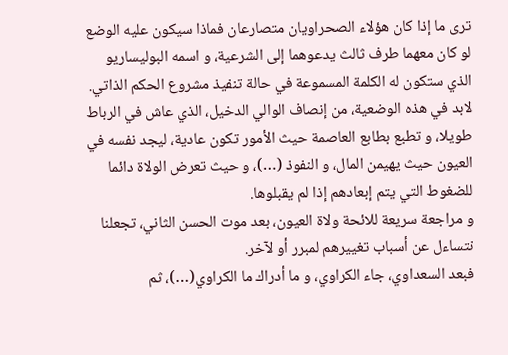ترى ما إذا كان هؤلاء الصحراويان متصارعان فماذا سيكون عليه الوضع لو كان معهما طرف ثالث يدعوهما إلى الشرعية، و اسمه البوليساريو الذي ستكون له الكلمة المسموعة في حالة تنفيذ مشروع الحكم الذاتي.
لابد في هذه الوضعية، من إنصاف الوالي الدخيل، الذي عاش في الرباط طويلا، و تطبع بطابع العاصمة حيث الأمور تكون عادية، ليجد نفسه في العيون حيث يهيمن المال، و النفوذ (…)، و حيث تعرض الولاة دائما للضغوط التي يتم إبعادهم إذا لم يقبلوها.
و مراجعة سريعة للائحة ولاة العيون، بعد موت الحسن الثاني، تجعلنا نتساءل عن أسباب تغييرهم لمبرر أو لآخر.
فبعد السعداوي، جاء الكراوي، و ما أدراك ما الكراوي(…)، ثم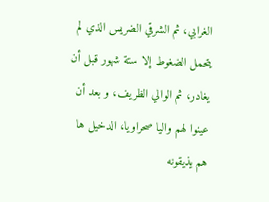الغرابي، ثم الشرقي الضريس الذي لم يتحمل الضغوط إلا ستة شهور قبل أن يغادر، ثم الوالي الظريف، و بعد أن عينوا لهم واليا صحراويا، الدخيل ها هم يذيقونه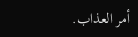أمر العذاب.